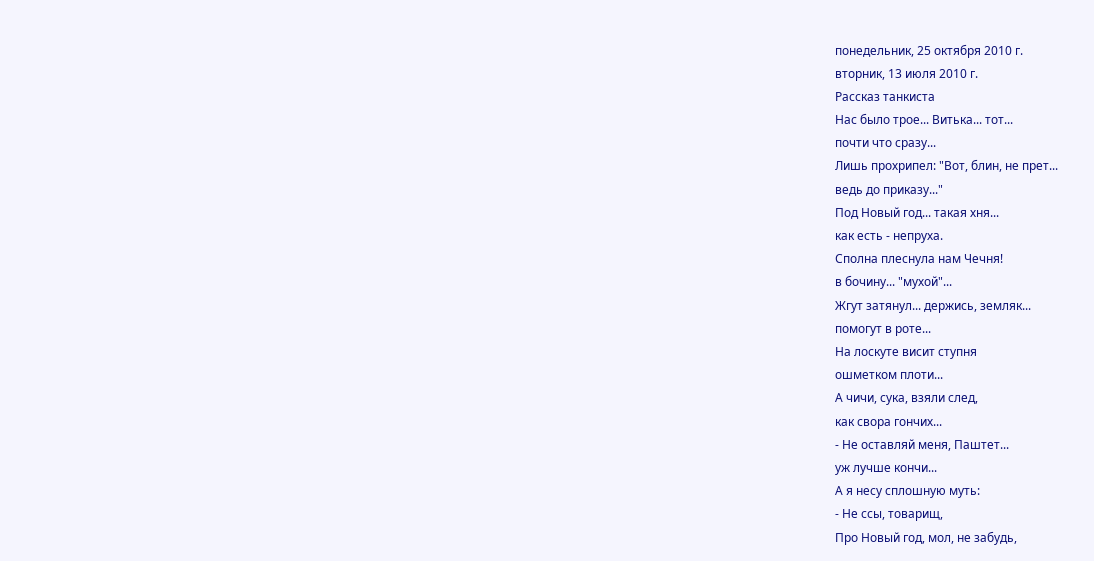понедельник, 25 октября 2010 г.
вторник, 13 июля 2010 г.
Рассказ танкиста
Нас было трое... Витька... тот...
почти что сразу...
Лишь прохрипел: "Вот, блин, не прет...
ведь до приказу..."
Под Новый год... такая хня...
как есть - непруха.
Сполна плеснула нам Чечня!
в бочину... "мухой"...
Жгут затянул... держись, земляк...
помогут в роте...
На лоскуте висит ступня
ошметком плоти...
А чичи, сука, взяли след,
как свора гончих...
- Не оставляй меня, Паштет...
уж лучше кончи...
А я несу сплошную муть:
- Не ссы, товарищ,
Про Новый год, мол, не забудь,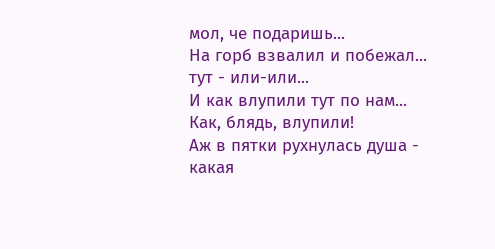мол, че подаришь...
На горб взвалил и побежал...
тут - или-или...
И как влупили тут по нам...
Как, блядь, влупили!
Аж в пятки рухнулась душа -
какая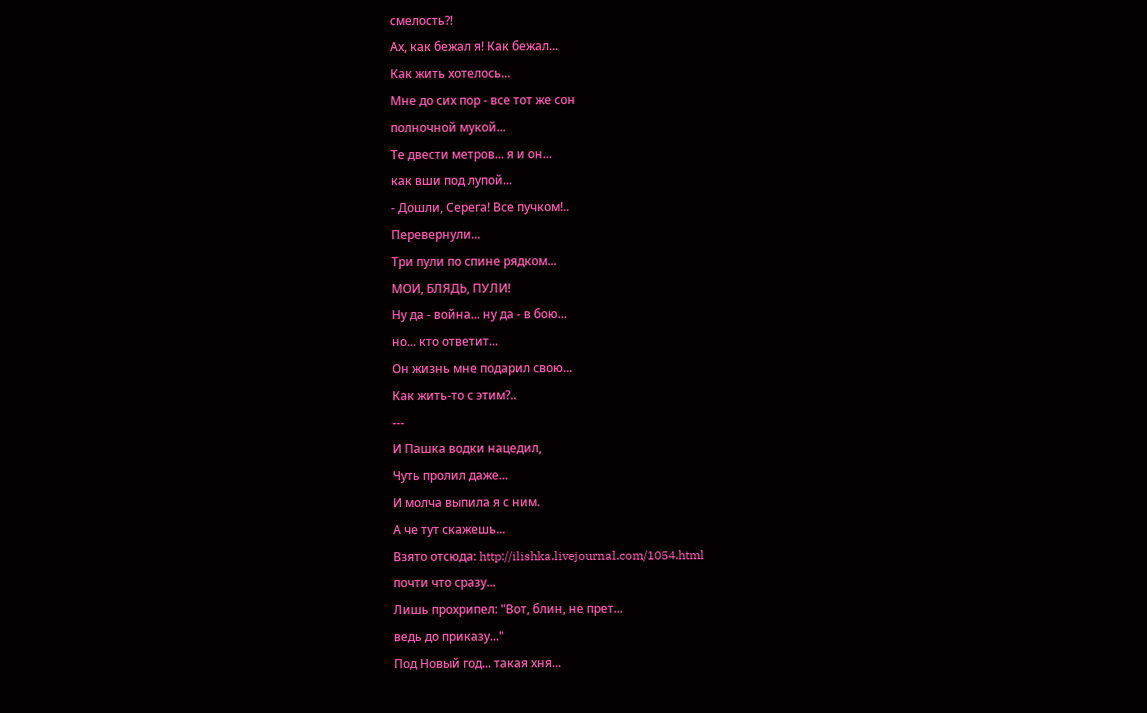смелость?!
Ах, как бежал я! Как бежал...
Как жить хотелось...
Мне до сих пор - все тот же сон
полночной мукой...
Те двести метров... я и он...
как вши под лупой...
- Дошли, Серега! Все пучком!..
Перевернули...
Три пули по спине рядком...
МОИ, БЛЯДЬ, ПУЛИ!
Ну да - война... ну да - в бою...
но... кто ответит...
Он жизнь мне подарил свою...
Как жить-то с этим?..
---
И Пашка водки нацедил,
Чуть пролил даже...
И молча выпила я с ним.
А че тут скажешь...
Взято отсюда: http://ilishka.livejournal.com/1054.html
почти что сразу...
Лишь прохрипел: "Вот, блин, не прет...
ведь до приказу..."
Под Новый год... такая хня...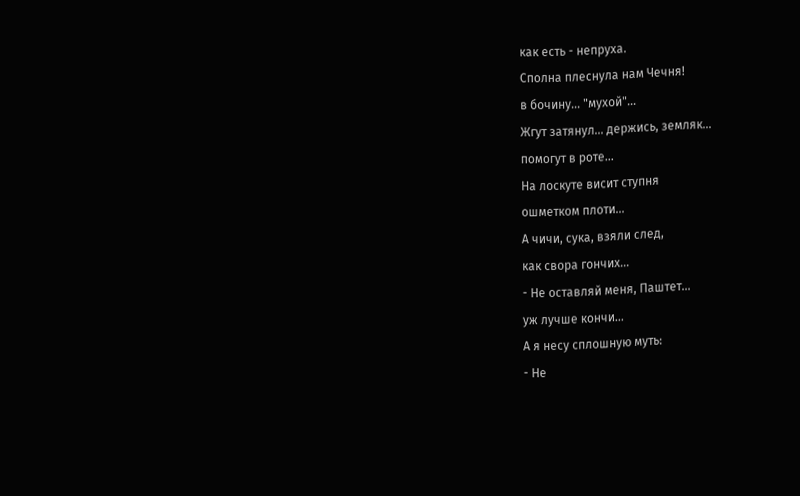как есть - непруха.
Сполна плеснула нам Чечня!
в бочину... "мухой"...
Жгут затянул... держись, земляк...
помогут в роте...
На лоскуте висит ступня
ошметком плоти...
А чичи, сука, взяли след,
как свора гончих...
- Не оставляй меня, Паштет...
уж лучше кончи...
А я несу сплошную муть:
- Не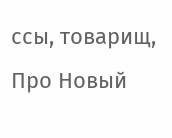ссы, товарищ,
Про Новый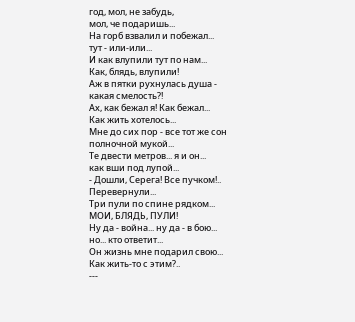год, мол, не забудь,
мол, че подаришь...
На горб взвалил и побежал...
тут - или-или...
И как влупили тут по нам...
Как, блядь, влупили!
Аж в пятки рухнулась душа -
какая смелость?!
Ах, как бежал я! Как бежал...
Как жить хотелось...
Мне до сих пор - все тот же сон
полночной мукой...
Те двести метров... я и он...
как вши под лупой...
- Дошли, Серега! Все пучком!..
Перевернули...
Три пули по спине рядком...
МОИ, БЛЯДЬ, ПУЛИ!
Ну да - война... ну да - в бою...
но... кто ответит...
Он жизнь мне подарил свою...
Как жить-то с этим?..
---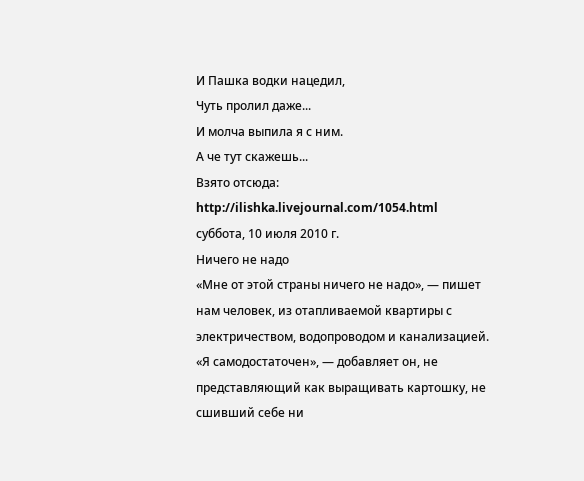И Пашка водки нацедил,
Чуть пролил даже...
И молча выпила я с ним.
А че тут скажешь...
Взято отсюда: http://ilishka.livejournal.com/1054.html
суббота, 10 июля 2010 г.
Ничего не надо
«Мне от этой страны ничего не надо», — пишет нам человек, из отапливаемой квартиры с электричеством, водопроводом и канализацией.
«Я самодостаточен», — добавляет он, не представляющий как выращивать картошку, не сшивший себе ни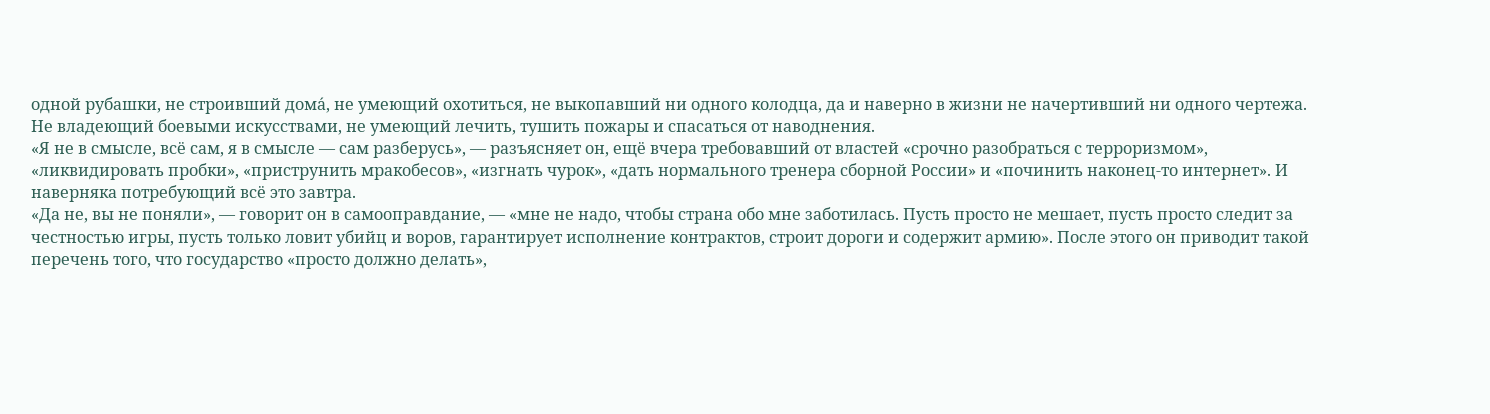одной рубашки, не строивший дома́, не умеющий охотиться, не выкопавший ни одного колодца, да и наверно в жизни не начертивший ни одного чертежа. Не владеющий боевыми искусствами, не умеющий лечить, тушить пожары и спасаться от наводнения.
«Я не в смысле, всё сам, я в смысле — сам разберусь», — разъясняет он, ещё вчера требовавший от властей «срочно разобраться с терроризмом», «ликвидировать пробки», «приструнить мракобесов», «изгнать чурок», «дать нормального тренера сборной России» и «починить наконец-то интернет». И наверняка потребующий всё это завтра.
«Да не, вы не поняли», — говорит он в самооправдание, — «мне не надо, чтобы страна обо мне заботилась. Пусть просто не мешает, пусть просто следит за честностью игры, пусть только ловит убийц и воров, гарантирует исполнение контрактов, строит дороги и содержит армию». После этого он приводит такой перечень того, что государство «просто должно делать»,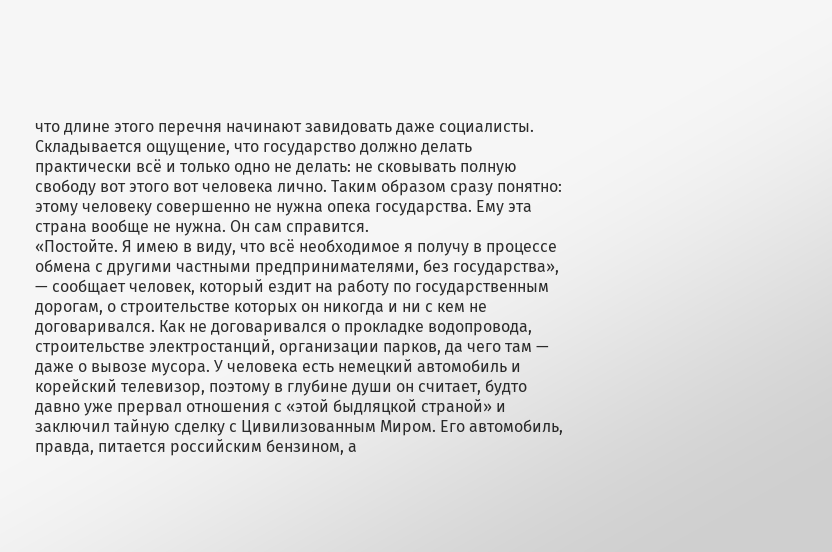что длине этого перечня начинают завидовать даже социалисты. Складывается ощущение, что государство должно делать практически всё и только одно не делать: не сковывать полную свободу вот этого вот человека лично. Таким образом сразу понятно: этому человеку совершенно не нужна опека государства. Ему эта страна вообще не нужна. Он сам справится.
«Постойте. Я имею в виду, что всё необходимое я получу в процессе обмена с другими частными предпринимателями, без государства», — сообщает человек, который ездит на работу по государственным дорогам, о строительстве которых он никогда и ни с кем не договаривался. Как не договаривался о прокладке водопровода, строительстве электростанций, организации парков, да чего там — даже о вывозе мусора. У человека есть немецкий автомобиль и корейский телевизор, поэтому в глубине души он считает, будто давно уже прервал отношения с «этой быдляцкой страной» и заключил тайную сделку с Цивилизованным Миром. Его автомобиль, правда, питается российским бензином, а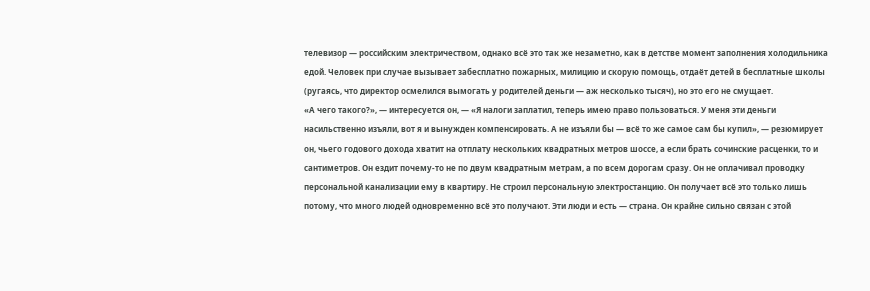телевизор — российским электричеством, однако всё это так же незаметно, как в детстве момент заполнения холодильника едой. Человек при случае вызывает забесплатно пожарных, милицию и скорую помощь, отдаёт детей в бесплатные школы (ругаясь, что директор осмелился вымогать у родителей деньги — аж несколько тысяч), но это его не смущает.
«А чего такого?», — интересуется он, — «Я налоги заплатил, теперь имею право пользоваться. У меня эти деньги насильственно изъяли, вот я и вынужден компенсировать. А не изъяли бы — всё то же самое сам бы купил», — резюмирует он, чьего годового дохода хватит на отплату нескольких квадратных метров шоссе, а если брать сочинские расценки, то и сантиметров. Он ездит почему-то не по двум квадратным метрам, а по всем дорогам сразу. Он не оплачивал проводку персональной канализации ему в квартиру. Не строил персональную электростанцию. Он получает всё это только лишь потому, что много людей одновременно всё это получают. Эти люди и есть — страна. Он крайне сильно связан с этой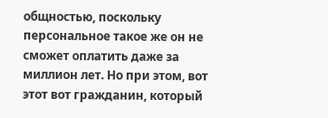общностью, поскольку персональное такое же он не сможет оплатить даже за миллион лет. Но при этом, вот этот вот гражданин, который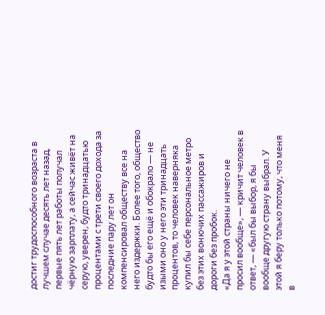достиг трудоспособного возраста в лучшем случае десять лет назад, первые пять лет работы получал чёрную зарплату, а сейчас живёт на серую, уверен, будто тринадцатью процентами с трети своего дохода за последние пару лет он компенсировал обществу все на него издержки. Более того, общество будто бы его ещё и обокрало — не изыми оно у него эти тринадцать процентов, то человек наверняка купил бы себе персональное метро без этих вонючих пассажиров и дороги без пробок.
«Да я у этой страны ничего не просил вообще», — кричит человек в ответ, — «был бы выбор, я бы вообще другую страну выбрал. У этой я беру только потому, что меня в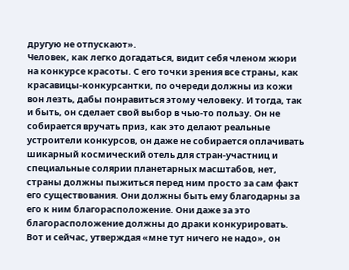другую не отпускают».
Человек, как легко догадаться, видит себя членом жюри на конкурсе красоты. С его точки зрения все страны, как красавицы-конкурсантки, по очереди должны из кожи вон лезть, дабы понравиться этому человеку. И тогда, так и быть, он сделает свой выбор в чью-то пользу. Он не собирается вручать приз, как это делают реальные устроители конкурсов, он даже не собирается оплачивать шикарный космический отель для стран-участниц и специальные солярии планетарных масштабов, нет, страны должны пыжиться перед ним просто за сам факт его существования. Они должны быть ему благодарны за его к ним благорасположение. Они даже за это благорасположение должны до драки конкурировать. Вот и сейчас, утверждая «мне тут ничего не надо», он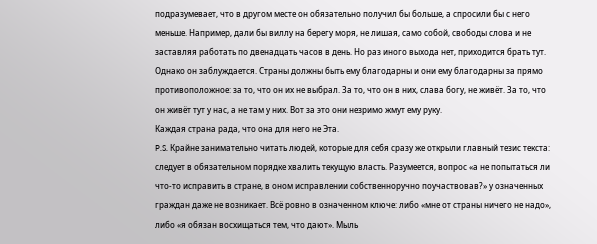подразумевает, что в другом месте он обязательно получил бы больше, а спросили бы с него меньше. Например, дали бы виллу на берегу моря, не лишая, само собой, свободы слова и не заставляя работать по двенадцать часов в день. Но раз иного выхода нет, приходится брать тут.
Однако он заблуждается. Страны должны быть ему благодарны и они ему благодарны за прямо противоположное: за то, что он их не выбрал. За то, что он в них, слава богу, не живёт. За то, что он живёт тут у нас, а не там у них. Вот за это они незримо жмут ему руку.
Каждая страна рада, что она для него не Эта.
P.S. Крайне занимательно читать людей, которые для себя сразу же открыли главный тезис текста: следует в обязательном порядке хвалить текущую власть. Разумеется, вопрос «а не попытаться ли что-то исправить в стране, в оном исправлении собственноручно поучаствовав?» у означенных граждан даже не возникает. Всё ровно в означенном ключе: либо «мне от страны ничего не надо», либо «я обязан восхищаться тем, что дают». Мыль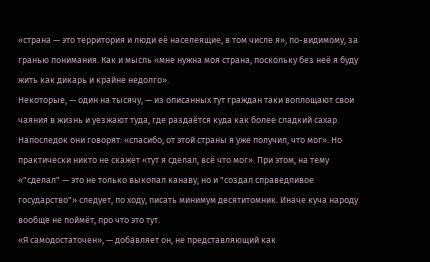«страна — это территория и люди её населеящие, в том числе я», по-видимому, за гранью понимания. Как и мысль «мне нужна моя страна, поскольку без неё я буду жить как дикарь и крайне недолго».
Некоторые, — один на тысячу, — из описанных тут граждан таки воплощают свои чаяния в жизнь и уезжают туда, где раздаётся куда как более сладкий сахар. Напоследок они говорят: «спасибо, от этой страны я уже получил, что мог». Но практически никто не скажет «тут я сделал, всё что мог». При этом, на тему «"сделал" — это не только выкопал канаву, но и "создал справедливое государство"» следует, по ходу, писать минимум десятитомник. Иначе куча народу вообще не поймёт, про что это тут.
«Я самодостаточен», — добавляет он, не представляющий как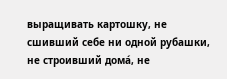выращивать картошку, не сшивший себе ни одной рубашки, не строивший дома́, не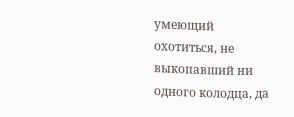умеющий охотиться, не выкопавший ни одного колодца, да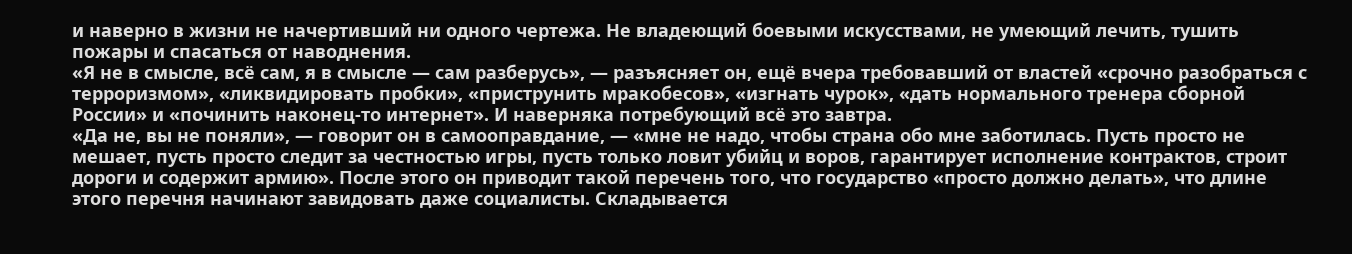и наверно в жизни не начертивший ни одного чертежа. Не владеющий боевыми искусствами, не умеющий лечить, тушить пожары и спасаться от наводнения.
«Я не в смысле, всё сам, я в смысле — сам разберусь», — разъясняет он, ещё вчера требовавший от властей «срочно разобраться с терроризмом», «ликвидировать пробки», «приструнить мракобесов», «изгнать чурок», «дать нормального тренера сборной России» и «починить наконец-то интернет». И наверняка потребующий всё это завтра.
«Да не, вы не поняли», — говорит он в самооправдание, — «мне не надо, чтобы страна обо мне заботилась. Пусть просто не мешает, пусть просто следит за честностью игры, пусть только ловит убийц и воров, гарантирует исполнение контрактов, строит дороги и содержит армию». После этого он приводит такой перечень того, что государство «просто должно делать», что длине этого перечня начинают завидовать даже социалисты. Складывается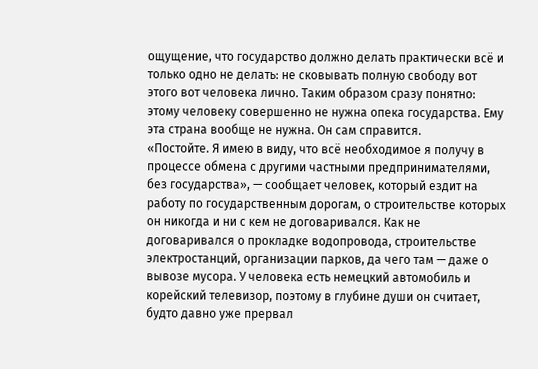ощущение, что государство должно делать практически всё и только одно не делать: не сковывать полную свободу вот этого вот человека лично. Таким образом сразу понятно: этому человеку совершенно не нужна опека государства. Ему эта страна вообще не нужна. Он сам справится.
«Постойте. Я имею в виду, что всё необходимое я получу в процессе обмена с другими частными предпринимателями, без государства», — сообщает человек, который ездит на работу по государственным дорогам, о строительстве которых он никогда и ни с кем не договаривался. Как не договаривался о прокладке водопровода, строительстве электростанций, организации парков, да чего там — даже о вывозе мусора. У человека есть немецкий автомобиль и корейский телевизор, поэтому в глубине души он считает, будто давно уже прервал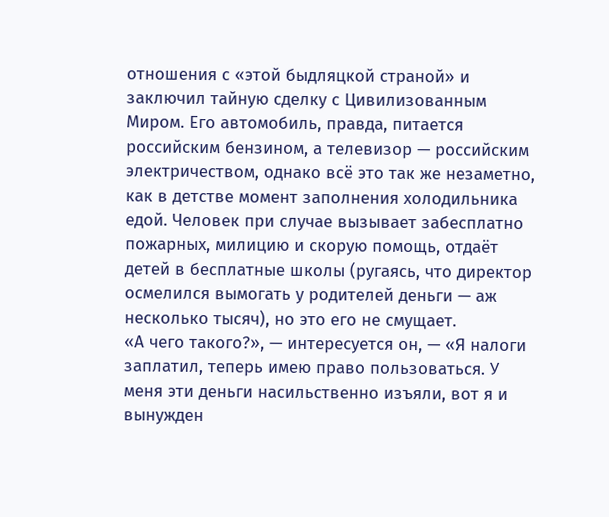отношения с «этой быдляцкой страной» и заключил тайную сделку с Цивилизованным Миром. Его автомобиль, правда, питается российским бензином, а телевизор — российским электричеством, однако всё это так же незаметно, как в детстве момент заполнения холодильника едой. Человек при случае вызывает забесплатно пожарных, милицию и скорую помощь, отдаёт детей в бесплатные школы (ругаясь, что директор осмелился вымогать у родителей деньги — аж несколько тысяч), но это его не смущает.
«А чего такого?», — интересуется он, — «Я налоги заплатил, теперь имею право пользоваться. У меня эти деньги насильственно изъяли, вот я и вынужден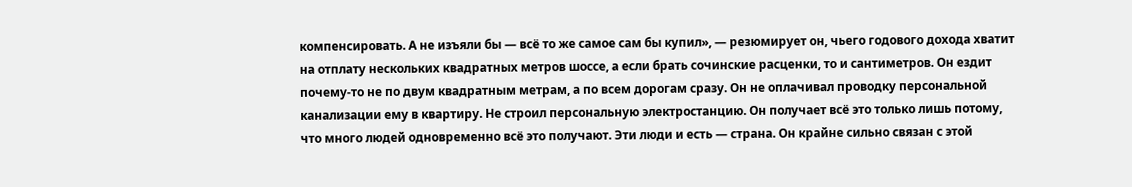компенсировать. А не изъяли бы — всё то же самое сам бы купил», — резюмирует он, чьего годового дохода хватит на отплату нескольких квадратных метров шоссе, а если брать сочинские расценки, то и сантиметров. Он ездит почему-то не по двум квадратным метрам, а по всем дорогам сразу. Он не оплачивал проводку персональной канализации ему в квартиру. Не строил персональную электростанцию. Он получает всё это только лишь потому, что много людей одновременно всё это получают. Эти люди и есть — страна. Он крайне сильно связан с этой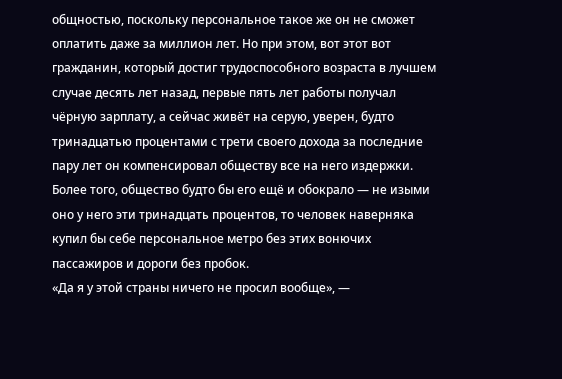общностью, поскольку персональное такое же он не сможет оплатить даже за миллион лет. Но при этом, вот этот вот гражданин, который достиг трудоспособного возраста в лучшем случае десять лет назад, первые пять лет работы получал чёрную зарплату, а сейчас живёт на серую, уверен, будто тринадцатью процентами с трети своего дохода за последние пару лет он компенсировал обществу все на него издержки. Более того, общество будто бы его ещё и обокрало — не изыми оно у него эти тринадцать процентов, то человек наверняка купил бы себе персональное метро без этих вонючих пассажиров и дороги без пробок.
«Да я у этой страны ничего не просил вообще», —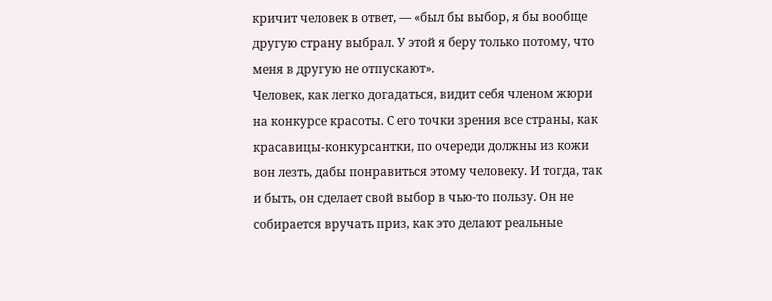кричит человек в ответ, — «был бы выбор, я бы вообще другую страну выбрал. У этой я беру только потому, что меня в другую не отпускают».
Человек, как легко догадаться, видит себя членом жюри на конкурсе красоты. С его точки зрения все страны, как красавицы-конкурсантки, по очереди должны из кожи вон лезть, дабы понравиться этому человеку. И тогда, так и быть, он сделает свой выбор в чью-то пользу. Он не собирается вручать приз, как это делают реальные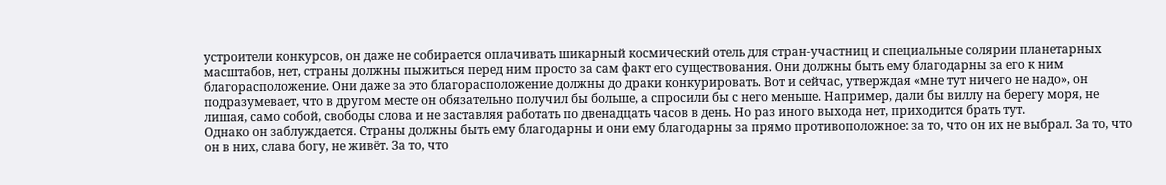устроители конкурсов, он даже не собирается оплачивать шикарный космический отель для стран-участниц и специальные солярии планетарных масштабов, нет, страны должны пыжиться перед ним просто за сам факт его существования. Они должны быть ему благодарны за его к ним благорасположение. Они даже за это благорасположение должны до драки конкурировать. Вот и сейчас, утверждая «мне тут ничего не надо», он подразумевает, что в другом месте он обязательно получил бы больше, а спросили бы с него меньше. Например, дали бы виллу на берегу моря, не лишая, само собой, свободы слова и не заставляя работать по двенадцать часов в день. Но раз иного выхода нет, приходится брать тут.
Однако он заблуждается. Страны должны быть ему благодарны и они ему благодарны за прямо противоположное: за то, что он их не выбрал. За то, что он в них, слава богу, не живёт. За то, что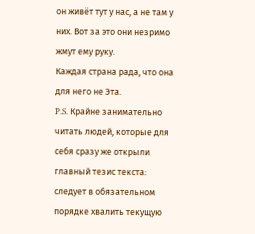он живёт тут у нас, а не там у них. Вот за это они незримо жмут ему руку.
Каждая страна рада, что она для него не Эта.
P.S. Крайне занимательно читать людей, которые для себя сразу же открыли главный тезис текста: следует в обязательном порядке хвалить текущую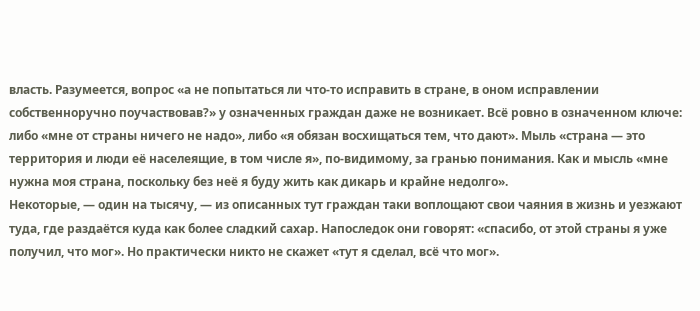власть. Разумеется, вопрос «а не попытаться ли что-то исправить в стране, в оном исправлении собственноручно поучаствовав?» у означенных граждан даже не возникает. Всё ровно в означенном ключе: либо «мне от страны ничего не надо», либо «я обязан восхищаться тем, что дают». Мыль «страна — это территория и люди её населеящие, в том числе я», по-видимому, за гранью понимания. Как и мысль «мне нужна моя страна, поскольку без неё я буду жить как дикарь и крайне недолго».
Некоторые, — один на тысячу, — из описанных тут граждан таки воплощают свои чаяния в жизнь и уезжают туда, где раздаётся куда как более сладкий сахар. Напоследок они говорят: «спасибо, от этой страны я уже получил, что мог». Но практически никто не скажет «тут я сделал, всё что мог».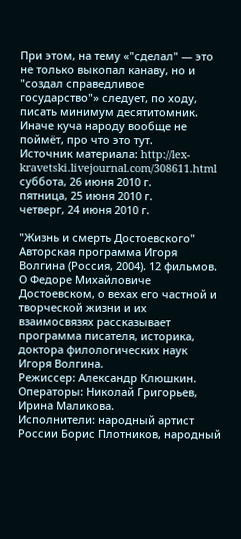При этом, на тему «"сделал" — это не только выкопал канаву, но и "создал справедливое государство"» следует, по ходу, писать минимум десятитомник. Иначе куча народу вообще не поймёт, про что это тут.
Источник материала: http://lex-kravetski.livejournal.com/308611.html
суббота, 26 июня 2010 г.
пятница, 25 июня 2010 г.
четверг, 24 июня 2010 г.

"Жизнь и смерть Достоевского"
Авторская программа Игоря Волгина (Россия, 2004). 12 фильмов.
О Федоре Михайловиче Достоевском, о вехах его частной и творческой жизни и их взаимосвязях рассказывает программа писателя, историка, доктора филологических наук Игоря Волгина.
Режиссер: Александр Клюшкин.
Операторы: Николай Григорьев, Ирина Маликова.
Исполнители: народный артист России Борис Плотников, народный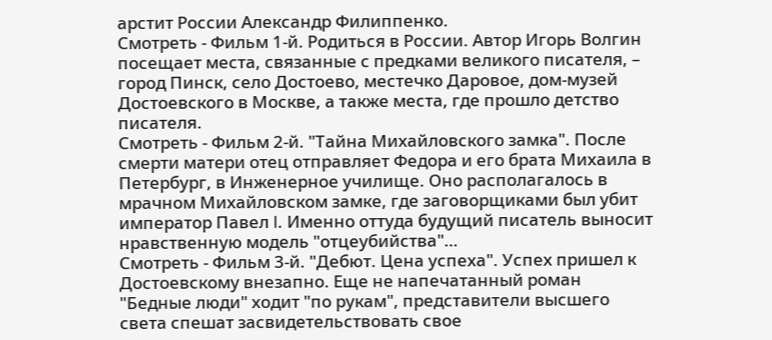арстит России Александр Филиппенко.
Смотреть - Фильм 1-й. Родиться в России. Автор Игорь Волгин посещает места, связанные с предками великого писателя, – город Пинск, село Достоево, местечко Даровое, дом-музей Достоевского в Москве, а также места, где прошло детство писателя.
Смотреть - Фильм 2-й. "Тайна Михайловского замка". После смерти матери отец отправляет Федора и его брата Михаила в Петербург, в Инженерное училище. Оно располагалось в мрачном Михайловском замке, где заговорщиками был убит император Павел I. Именно оттуда будущий писатель выносит нравственную модель "отцеубийства"…
Смотреть - Фильм 3-й. "Дебют. Цена успеха". Успех пришел к Достоевскому внезапно. Еще не напечатанный роман "Бедные люди" ходит "по рукам", представители высшего света спешат засвидетельствовать свое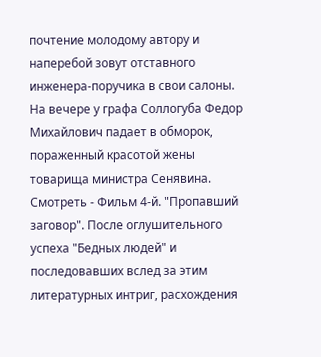почтение молодому автору и наперебой зовут отставного инженера-поручика в свои салоны. На вечере у графа Соллогуба Федор Михайлович падает в обморок, пораженный красотой жены товарища министра Сенявина.
Смотреть - Фильм 4-й. "Пропавший заговор". После оглушительного успеха "Бедных людей" и последовавших вслед за этим литературных интриг, расхождения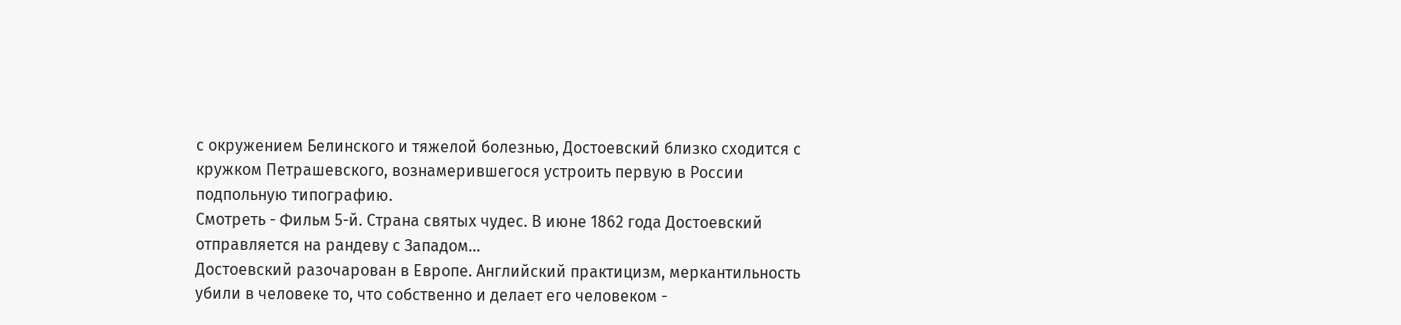с окружением Белинского и тяжелой болезнью, Достоевский близко сходится с кружком Петрашевского, вознамерившегося устроить первую в России подпольную типографию.
Смотреть - Фильм 5-й. Страна святых чудес. В июне 1862 года Достоевский отправляется на рандеву с Западом...
Достоевский разочарован в Европе. Английский практицизм, меркантильность убили в человеке то, что собственно и делает его человеком -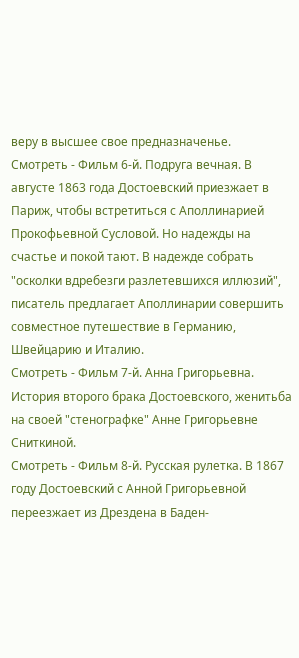веру в высшее свое предназначенье.
Смотреть - Фильм 6-й. Подруга вечная. В августе 1863 года Достоевский приезжает в Париж, чтобы встретиться с Аполлинарией Прокофьевной Сусловой. Но надежды на счастье и покой тают. В надежде собрать "осколки вдребезги разлетевшихся иллюзий", писатель предлагает Аполлинарии совершить совместное путешествие в Германию, Швейцарию и Италию.
Смотреть - Фильм 7-й. Анна Григорьевна. История второго брака Достоевского, женитьба на своей "стенографке" Анне Григорьевне Сниткиной.
Смотреть - Фильм 8-й. Русская рулетка. В 1867 году Достоевский с Анной Григорьевной переезжает из Дрездена в Баден-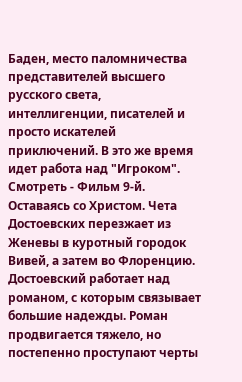Баден, место паломничества представителей высшего русского света, интеллигенции, писателей и просто искателей приключений. В это же время идет работа над "Игроком".
Смотреть - Фильм 9-й. Оставаясь со Христом. Чета Достоевских перезжает из Женевы в куротный городок Вивей, а затем во Флоренцию. Достоевский работает над романом, с которым связывает большие надежды. Роман продвигается тяжело, но постепенно проступают черты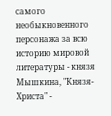самого необыкновенного персонажа за всю историю мировой литературы - князя Мышкина, "Князя-Христа" -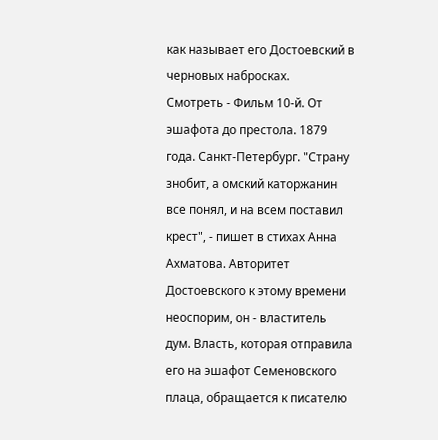как называет его Достоевский в черновых набросках.
Смотреть - Фильм 10-й. От эшафота до престола. 1879 года. Санкт-Петербург. "Страну знобит, а омский каторжанин все понял, и на всем поставил крест", - пишет в стихах Анна Ахматова. Авторитет Достоевского к этому времени неоспорим, он - властитель дум. Власть, которая отправила его на эшафот Семеновского плаца, обращается к писателю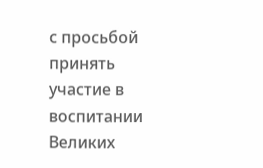с просьбой принять участие в воспитании Великих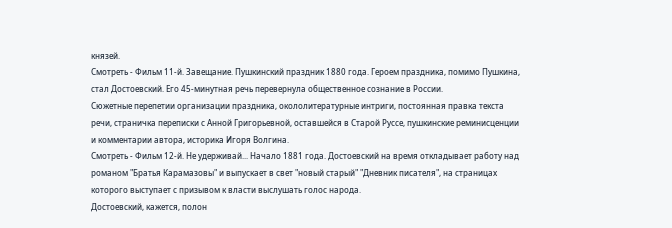князей.
Смотреть - Фильм 11-й. Завещание. Пушкинский праздник 1880 года. Героем праздника, помимо Пушкина, стал Достоевский. Его 45-минутная речь перевернула общественное сознание в России.
Сюжетные перепетии организации праздника, окололитературные интриги, постоянная правка текста речи, страничка переписки с Анной Григорьевной, оставшейся в Старой Руссе, пушкинские реминисценции и комментарии автора, историка Игоря Волгина.
Смотреть - Фильм 12-й. Не удерживай... Начало 1881 года. Достоевский на время откладывает работу над романом "Братья Карамазовы" и выпускает в свет "новый старый" "Дневник писателя", на страницах которого выступает с призывом к власти выслушать голос народа.
Достоевский, кажется, полон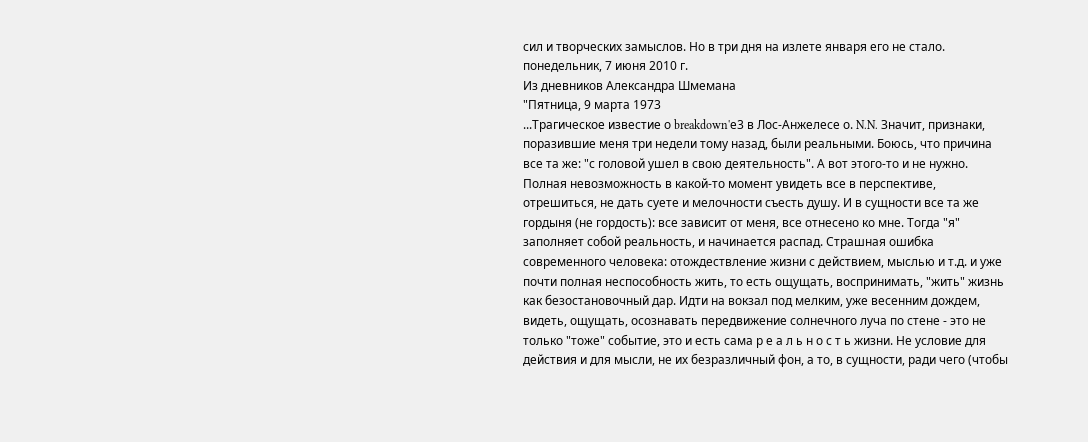сил и творческих замыслов. Но в три дня на излете января его не стало.
понедельник, 7 июня 2010 г.
Из дневников Александра Шмемана
"Пятница, 9 марта 1973
...Трагическое известие о breakdown'е3 в Лос-Анжелесе о. N.N. Значит, признаки, поразившие меня три недели тому назад, были реальными. Боюсь, что причина все та же: "с головой ушел в свою деятельность". А вот этого-то и не нужно. Полная невозможность в какой-то момент увидеть все в перспективе, отрешиться, не дать суете и мелочности съесть душу. И в сущности все та же гордыня (не гордость): все зависит от меня, все отнесено ко мне. Тогда "я" заполняет собой реальность, и начинается распад. Страшная ошибка современного человека: отождествление жизни с действием, мыслью и т.д. и уже почти полная неспособность жить, то есть ощущать, воспринимать, "жить" жизнь как безостановочный дар. Идти на вокзал под мелким, уже весенним дождем, видеть, ощущать, осознавать передвижение солнечного луча по стене - это не только "тоже" событие, это и есть сама р е а л ь н о с т ь жизни. Не условие для действия и для мысли, не их безразличный фон, а то, в сущности, ради чего (чтобы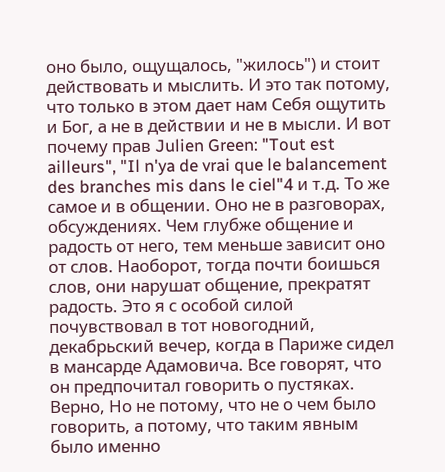оно было, ощущалось, "жилось") и стоит действовать и мыслить. И это так потому, что только в этом дает нам Себя ощутить и Бог, а не в действии и не в мысли. И вот почему прав Julien Green: "Tout est ailleurs", "Il n'ya de vrai que le balancement des branches mis dans le ciel"4 и т.д. То же самое и в общении. Оно не в разговорах, обсуждениях. Чем глубже общение и радость от него, тем меньше зависит оно от слов. Наоборот, тогда почти боишься слов, они нарушат общение, прекратят радость. Это я с особой силой почувствовал в тот новогодний, декабрьский вечер, когда в Париже сидел в мансарде Адамовича. Все говорят, что он предпочитал говорить о пустяках. Верно, Но не потому, что не о чем было говорить, а потому, что таким явным было именно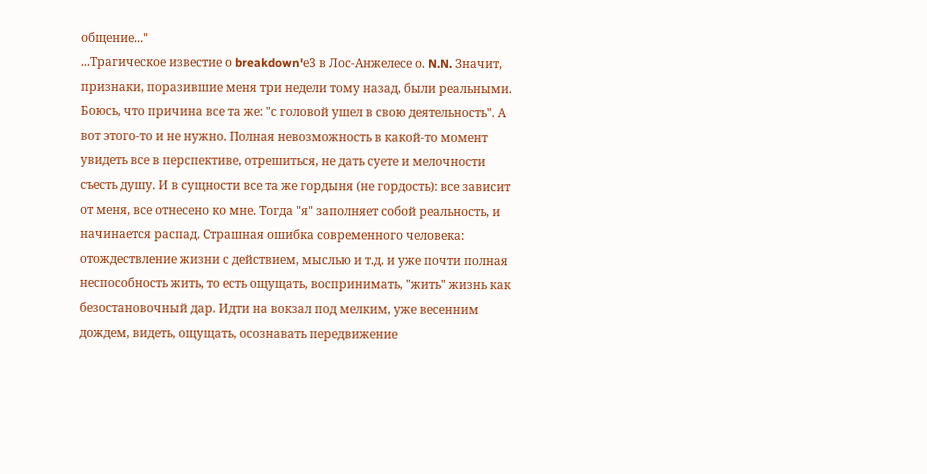общение..."
...Трагическое известие о breakdown'е3 в Лос-Анжелесе о. N.N. Значит, признаки, поразившие меня три недели тому назад, были реальными. Боюсь, что причина все та же: "с головой ушел в свою деятельность". А вот этого-то и не нужно. Полная невозможность в какой-то момент увидеть все в перспективе, отрешиться, не дать суете и мелочности съесть душу. И в сущности все та же гордыня (не гордость): все зависит от меня, все отнесено ко мне. Тогда "я" заполняет собой реальность, и начинается распад. Страшная ошибка современного человека: отождествление жизни с действием, мыслью и т.д. и уже почти полная неспособность жить, то есть ощущать, воспринимать, "жить" жизнь как безостановочный дар. Идти на вокзал под мелким, уже весенним дождем, видеть, ощущать, осознавать передвижение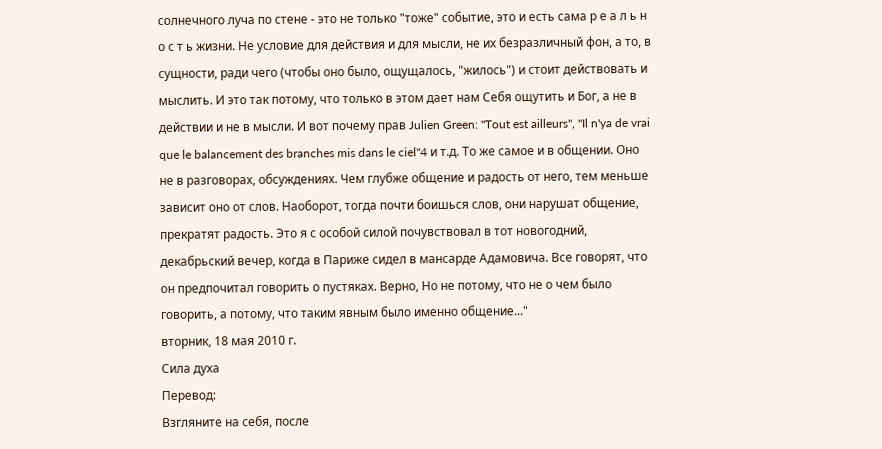солнечного луча по стене - это не только "тоже" событие, это и есть сама р е а л ь н о с т ь жизни. Не условие для действия и для мысли, не их безразличный фон, а то, в сущности, ради чего (чтобы оно было, ощущалось, "жилось") и стоит действовать и мыслить. И это так потому, что только в этом дает нам Себя ощутить и Бог, а не в действии и не в мысли. И вот почему прав Julien Green: "Tout est ailleurs", "Il n'ya de vrai que le balancement des branches mis dans le ciel"4 и т.д. То же самое и в общении. Оно не в разговорах, обсуждениях. Чем глубже общение и радость от него, тем меньше зависит оно от слов. Наоборот, тогда почти боишься слов, они нарушат общение, прекратят радость. Это я с особой силой почувствовал в тот новогодний, декабрьский вечер, когда в Париже сидел в мансарде Адамовича. Все говорят, что он предпочитал говорить о пустяках. Верно, Но не потому, что не о чем было говорить, а потому, что таким явным было именно общение..."
вторник, 18 мая 2010 г.
Сила духа
Перевод:
Взгляните на себя, после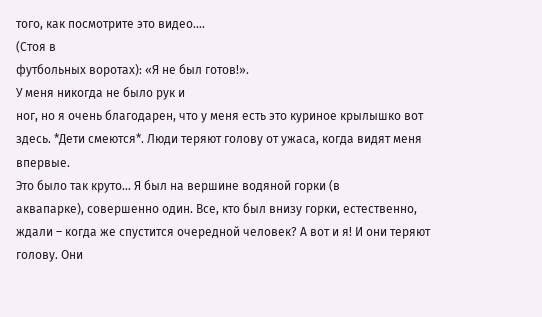того, как посмотрите это видео.…
(Стоя в
футбольных воротах): «Я не был готов!».
У меня никогда не было рук и
ног, но я очень благодарен, что у меня есть это куриное крылышко вот
здесь. *Дети смеются*. Люди теряют голову от ужаса, когда видят меня
впервые.
Это было так круто... Я был на вершине водяной горки (в
аквапарке), совершенно один. Все, кто был внизу горки, естественно,
ждали – когда же спустится очередной человек? А вот и я! И они теряют
голову. Они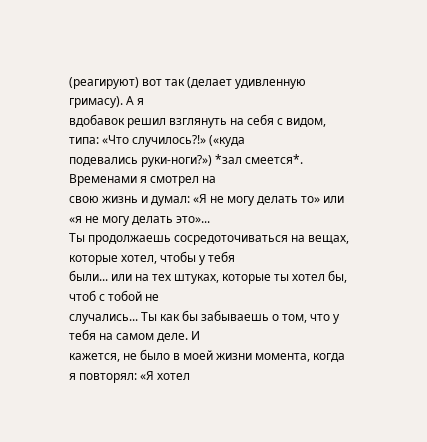(реагируют) вот так (делает удивленную гримасу). А я
вдобавок решил взглянуть на себя с видом, типа: «Что случилось?!» («куда
подевались руки-ноги?») *зал смеется*.
Временами я смотрел на
свою жизнь и думал: «Я не могу делать то» или «я не могу делать это»...
Ты продолжаешь сосредоточиваться на вещах, которые хотел, чтобы у тебя
были... или на тех штуках, которые ты хотел бы, чтоб с тобой не
случались... Ты как бы забываешь о том, что у тебя на самом деле. И
кажется, не было в моей жизни момента, когда я повторял: «Я хотел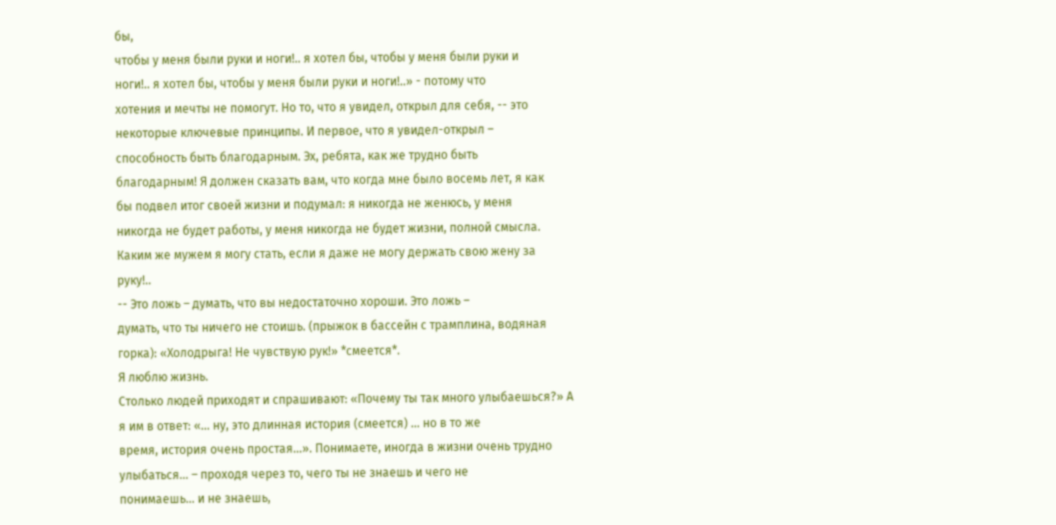бы,
чтобы у меня были руки и ноги!.. я хотел бы, чтобы у меня были руки и
ноги!.. я хотел бы, чтобы у меня были руки и ноги!..» - потому что
хотения и мечты не помогут. Но то, что я увидел, открыл для себя, -- это
некоторые ключевые принципы. И первое, что я увидел-открыл –
способность быть благодарным. Эх, ребята, как же трудно быть
благодарным! Я должен сказать вам, что когда мне было восемь лет, я как
бы подвел итог своей жизни и подумал: я никогда не женюсь, у меня
никогда не будет работы, у меня никогда не будет жизни, полной смысла.
Каким же мужем я могу стать, если я даже не могу держать свою жену за
руку!..
-- Это ложь – думать, что вы недостаточно хороши. Это ложь –
думать, что ты ничего не стоишь. (прыжок в бассейн с трамплина, водяная
горка): «Холодрыга! Не чувствую рук!» *смеется*.
Я люблю жизнь.
Столько людей приходят и спрашивают: «Почему ты так много улыбаешься?» А
я им в ответ: «... ну, это длинная история (смеется) ... но в то же
время, история очень простая...». Понимаете, иногда в жизни очень трудно
улыбаться... – проходя через то, чего ты не знаешь и чего не
понимаешь... и не знаешь,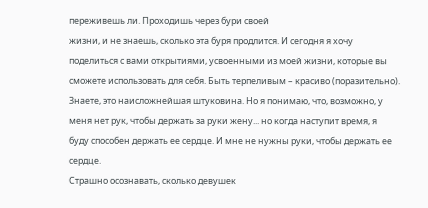переживешь ли. Проходишь через бури своей
жизни, и не знаешь, сколько эта буря продлится. И сегодня я хочу
поделиться с вами открытиями, усвоенными из моей жизни, которые вы
сможете использовать для себя. Быть терпеливым – красиво (поразительно).
Знаете, это наисложнейшая штуковина. Но я понимаю, что, возможно, у
меня нет рук, чтобы держать за руки жену... но когда наступит время, я
буду способен держать ее сердце. И мне не нужны руки, чтобы держать ее
сердце.
Страшно осознавать, сколько девушек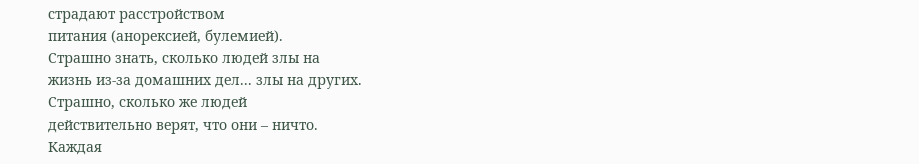страдают расстройством
питания (анорексией, булемией).
Страшно знать, сколько людей злы на
жизнь из-за домашних дел... злы на других.
Страшно, сколько же людей
действительно верят, что они – ничто.
Каждая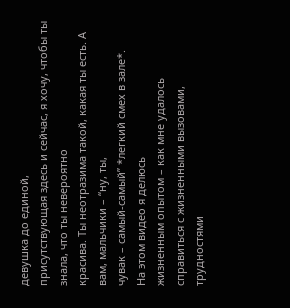девушка до единой,
присутствующая здесь и сейчас, я хочу, чтобы ты знала, что ты невероятно
красива. Ты неотразима такой, какая ты есть. А вам, мальчики – “ну, ты,
чувак – самый-самый” *легкий смех в зале*.
На этом видео я делюсь
жизненным опытом – как мне удалось справиться с жизненными вызовами,
трудностями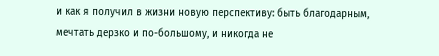и как я получил в жизни новую перспективу: быть благодарным,
мечтать дерзко и по-большому, и никогда не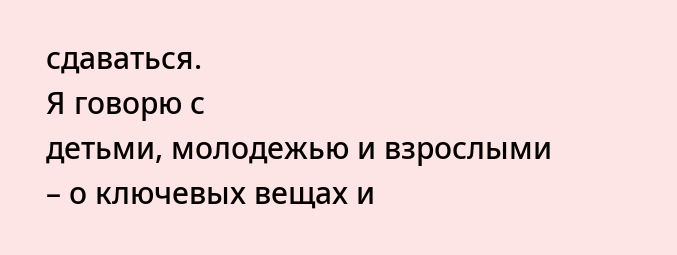сдаваться.
Я говорю с
детьми, молодежью и взрослыми – о ключевых вещах и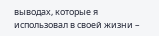выводах, которые я
использовал в своей жизни –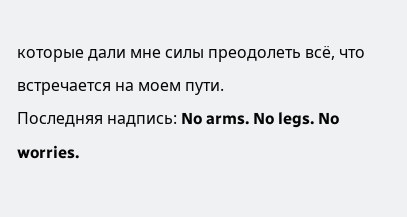которые дали мне силы преодолеть всё, что
встречается на моем пути.
Последняя надпись: No arms. No legs. No
worries.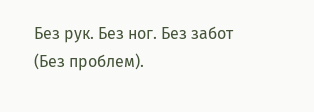Без рук. Без ног. Без забот (Без проблем).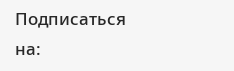Подписаться на: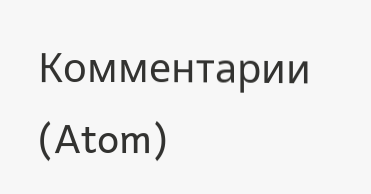Комментарии (Atom)